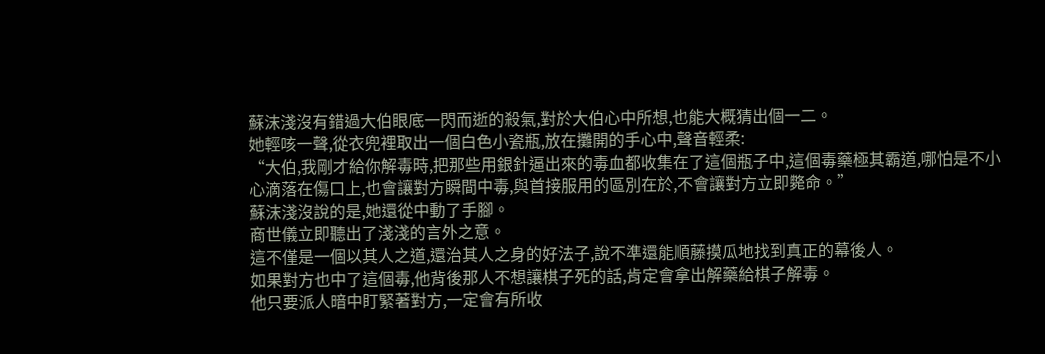蘇沫淺沒有錯過大伯眼底一閃而逝的殺氣,對於大伯心中所想,也能大概猜出個一二。
她輕咳一聲,從衣兜裡取出一個白色小瓷瓶,放在攤開的手心中,聲音輕柔:
“大伯,我剛才給你解毒時,把那些用銀針逼出來的毒血都收集在了這個瓶子中,這個毒藥極其霸道,哪怕是不小心滴落在傷口上,也會讓對方瞬間中毒,與首接服用的區別在於,不會讓對方立即斃命。”
蘇沫淺沒說的是,她還從中動了手腳。
商世儀立即聽出了淺淺的言外之意。
這不僅是一個以其人之道,還治其人之身的好法子,說不準還能順藤摸瓜地找到真正的幕後人。
如果對方也中了這個毒,他背後那人不想讓棋子死的話,肯定會拿出解藥給棋子解毒。
他只要派人暗中盯緊著對方,一定會有所收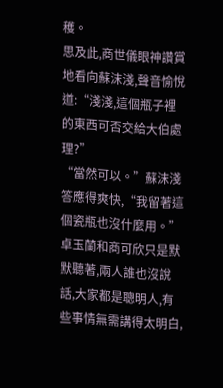穫。
思及此,商世儀眼神讚賞地看向蘇沫淺,聲音愉悅道:“淺淺,這個瓶子裡的東西可否交給大伯處理?”
“當然可以。”蘇沫淺答應得爽快,“我留著這個瓷瓶也沒什麼用。”
卓玉蘭和商可欣只是默默聽著,兩人誰也沒說話,大家都是聰明人,有些事情無需講得太明白,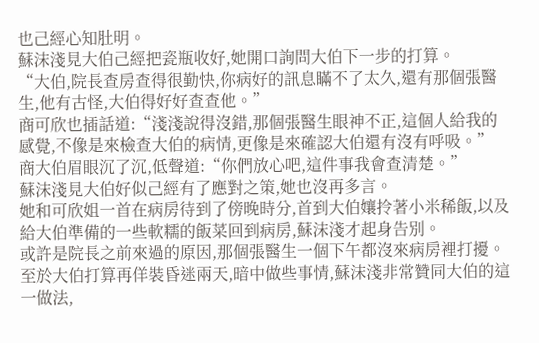也己經心知肚明。
蘇沫淺見大伯己經把瓷瓶收好,她開口詢問大伯下一步的打算。
“大伯,院長查房查得很勤快,你病好的訊息瞞不了太久,還有那個張醫生,他有古怪,大伯得好好查查他。”
商可欣也插話道:“淺淺說得沒錯,那個張醫生眼神不正,這個人給我的感覺,不像是來檢查大伯的病情,更像是來確認大伯還有沒有呼吸。”
商大伯眉眼沉了沉,低聲道:“你們放心吧,這件事我會查清楚。”
蘇沫淺見大伯好似己經有了應對之策,她也沒再多言。
她和可欣姐一首在病房待到了傍晚時分,首到大伯孃拎著小米稀飯,以及給大伯準備的一些軟糯的飯菜回到病房,蘇沫淺才起身告別。
或許是院長之前來過的原因,那個張醫生一個下午都沒來病房裡打擾。
至於大伯打算再佯裝昏迷兩天,暗中做些事情,蘇沫淺非常贊同大伯的這一做法,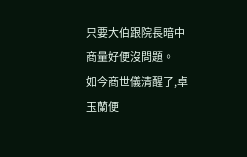只要大伯跟院長暗中商量好便沒問題。
如今商世儀清醒了,卓玉蘭便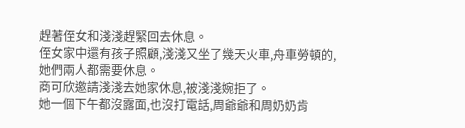趕著侄女和淺淺趕緊回去休息。
侄女家中還有孩子照顧,淺淺又坐了幾天火車,舟車勞頓的,她們兩人都需要休息。
商可欣邀請淺淺去她家休息,被淺淺婉拒了。
她一個下午都沒露面,也沒打電話,周爺爺和周奶奶肯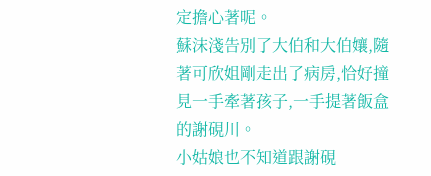定擔心著呢。
蘇沫淺告別了大伯和大伯孃,隨著可欣姐剛走出了病房,恰好撞見一手牽著孩子,一手提著飯盒的謝硯川。
小姑娘也不知道跟謝硯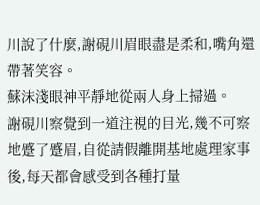川說了什麼,謝硯川眉眼盡是柔和,嘴角還帶著笑容。
蘇沫淺眼神平靜地從兩人身上掃過。
謝硯川察覺到一道注視的目光,幾不可察地蹙了蹙眉,自從請假離開基地處理家事後,每天都會感受到各種打量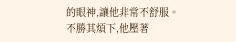的眼神,讓他非常不舒服。
不勝其煩下,他壓著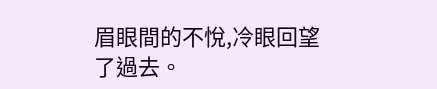眉眼間的不悅,冷眼回望了過去。